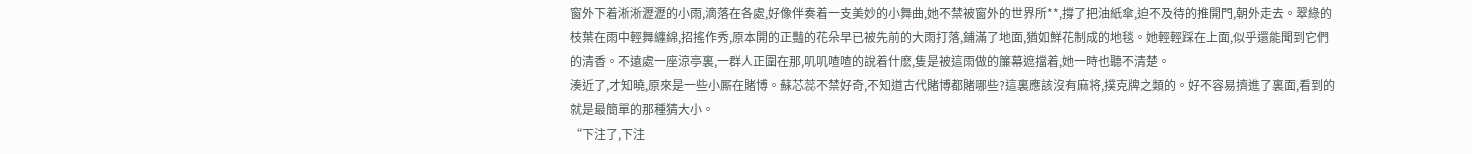窗外下着淅淅瀝瀝的小雨,滴落在各處,好像伴奏着一支美妙的小舞曲,她不禁被窗外的世界所**,撐了把油紙傘,迫不及待的推開門,朝外走去。翠綠的枝葉在雨中輕舞纏綿,招搖作秀,原本開的正豔的花朵早已被先前的大雨打落,鋪滿了地面,猶如鮮花制成的地毯。她輕輕踩在上面,似乎還能聞到它們的清香。不遠處一座涼亭裏,一群人正圍在那,叽叽喳喳的說着什麽,隻是被這雨做的簾幕遮擋着,她一時也聽不清楚。
湊近了,才知曉,原來是一些小厮在賭博。蘇芯蕊不禁好奇,不知道古代賭博都賭哪些?這裏應該沒有麻将,撲克牌之類的。好不容易擠進了裏面,看到的就是最簡單的那種猜大小。
“下注了,下注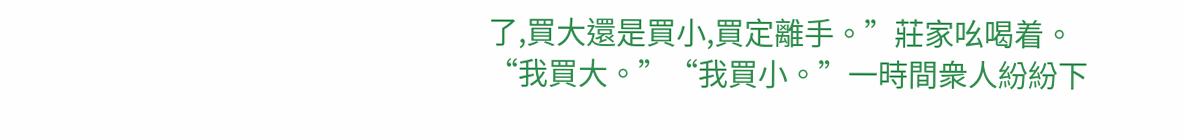了,買大還是買小,買定離手。”莊家吆喝着。
“我買大。”“我買小。”一時間衆人紛紛下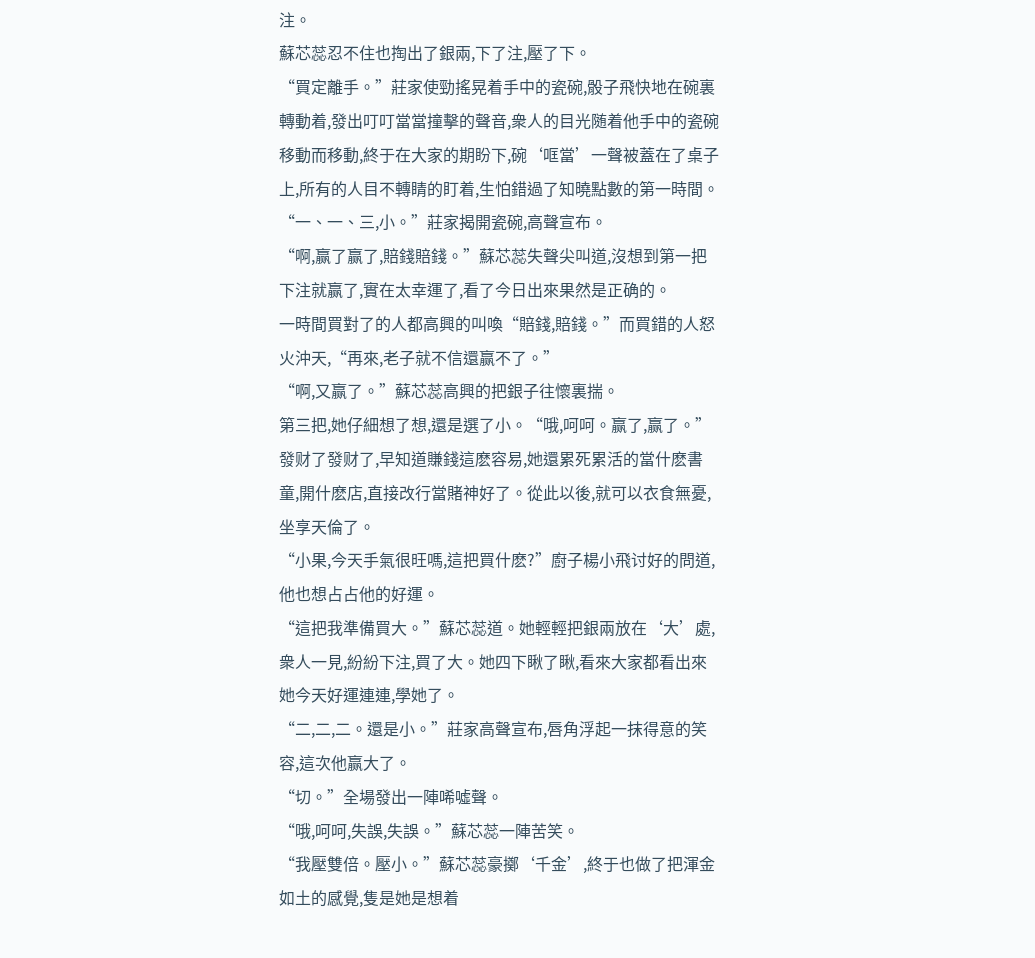注。
蘇芯蕊忍不住也掏出了銀兩,下了注,壓了下。
“買定離手。”莊家使勁搖晃着手中的瓷碗,骰子飛快地在碗裏轉動着,發出叮叮當當撞擊的聲音,衆人的目光随着他手中的瓷碗移動而移動,終于在大家的期盼下,碗‘哐當’一聲被蓋在了桌子上,所有的人目不轉睛的盯着,生怕錯過了知曉點數的第一時間。
“一、一、三,小。”莊家揭開瓷碗,高聲宣布。
“啊,赢了赢了,賠錢賠錢。”蘇芯蕊失聲尖叫道,沒想到第一把下注就赢了,實在太幸運了,看了今日出來果然是正确的。
一時間買對了的人都高興的叫喚“賠錢,賠錢。”而買錯的人怒火沖天,“再來,老子就不信還赢不了。”
“啊,又赢了。”蘇芯蕊高興的把銀子往懷裏揣。
第三把,她仔細想了想,還是選了小。“哦,呵呵。赢了,赢了。”發财了發财了,早知道賺錢這麽容易,她還累死累活的當什麽書童,開什麽店,直接改行當賭神好了。從此以後,就可以衣食無憂,坐享天倫了。
“小果,今天手氣很旺嗎,這把買什麽?”廚子楊小飛讨好的問道,他也想占占他的好運。
“這把我準備買大。”蘇芯蕊道。她輕輕把銀兩放在‘大’處,衆人一見,紛紛下注,買了大。她四下瞅了瞅,看來大家都看出來她今天好運連連,學她了。
“二,二,二。還是小。”莊家高聲宣布,唇角浮起一抹得意的笑容,這次他赢大了。
“切。”全場發出一陣唏噓聲。
“哦,呵呵,失誤,失誤。”蘇芯蕊一陣苦笑。
“我壓雙倍。壓小。”蘇芯蕊豪擲‘千金’,終于也做了把渾金如土的感覺,隻是她是想着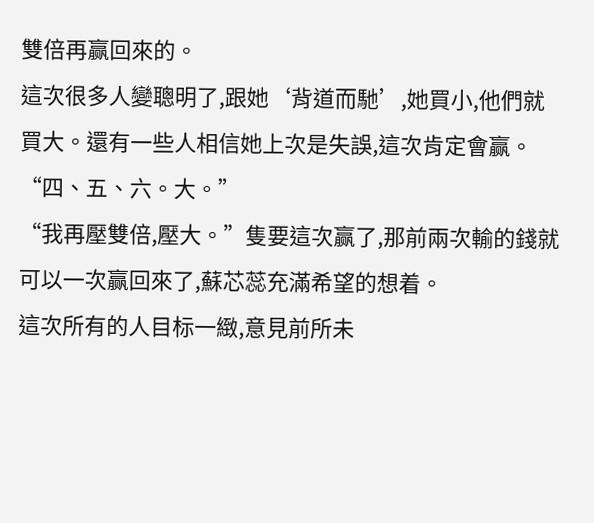雙倍再赢回來的。
這次很多人變聰明了,跟她‘背道而馳’,她買小,他們就買大。還有一些人相信她上次是失誤,這次肯定會赢。
“四、五、六。大。”
“我再壓雙倍,壓大。”隻要這次赢了,那前兩次輸的錢就可以一次赢回來了,蘇芯蕊充滿希望的想着。
這次所有的人目标一緻,意見前所未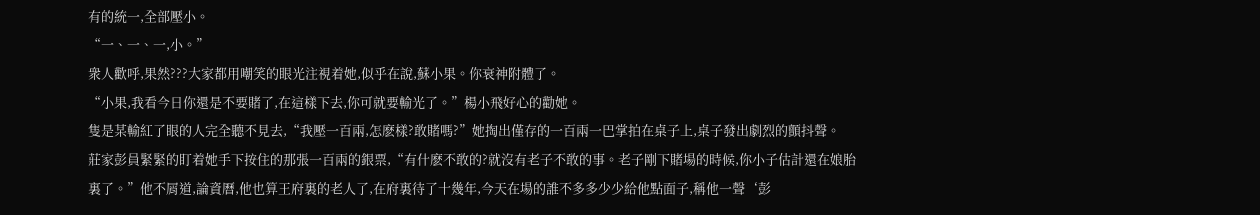有的統一,全部壓小。
“一、一、一,小。”
衆人歡呼,果然???大家都用嘲笑的眼光注視着她,似乎在說,蘇小果。你衰神附體了。
“小果,我看今日你還是不要賭了,在這樣下去,你可就要輸光了。”楊小飛好心的勸她。
隻是某輸紅了眼的人完全聽不見去,“我壓一百兩,怎麽樣?敢賭嗎?”她掏出僅存的一百兩一巴掌拍在桌子上,桌子發出劇烈的顫抖聲。
莊家彭員緊緊的盯着她手下按住的那張一百兩的銀票,“有什麽不敢的?就沒有老子不敢的事。老子剛下賭場的時候,你小子估計還在娘胎裏了。”他不屑道,論資曆,他也算王府裏的老人了,在府裏待了十幾年,今天在場的誰不多多少少給他點面子,稱他一聲‘彭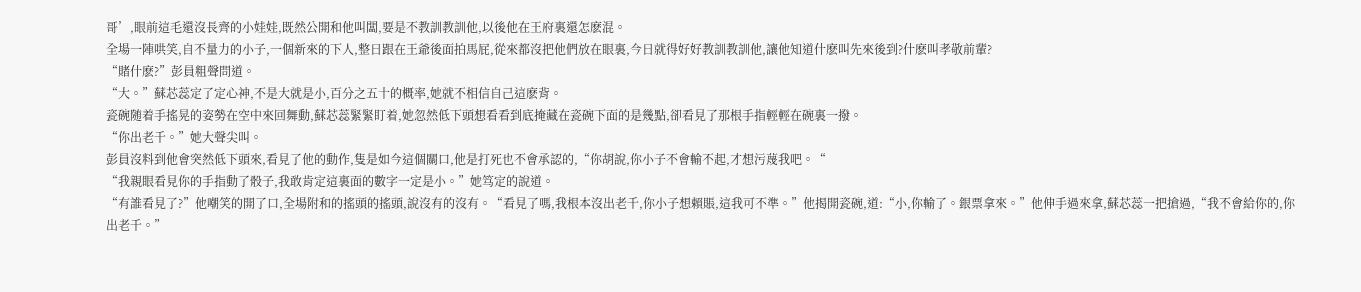哥’,眼前這毛還沒長齊的小娃娃,既然公開和他叫闆,要是不教訓教訓他,以後他在王府裏還怎麽混。
全場一陣哄笑,自不量力的小子,一個新來的下人,整日跟在王爺後面拍馬屁,從來都沒把他們放在眼裏,今日就得好好教訓教訓他,讓他知道什麽叫先來後到?什麽叫孝敬前輩?
“賭什麽?”彭員粗聲問道。
“大。”蘇芯蕊定了定心神,不是大就是小,百分之五十的概率,她就不相信自己這麽背。
瓷碗随着手搖晃的姿勢在空中來回舞動,蘇芯蕊緊緊盯着,她忽然低下頭想看看到底掩藏在瓷碗下面的是幾點,卻看見了那根手指輕輕在碗裏一撥。
“你出老千。”她大聲尖叫。
彭員沒料到他會突然低下頭來,看見了他的動作,隻是如今這個關口,他是打死也不會承認的,“你胡說,你小子不會輸不起,才想污蔑我吧。“
“我親眼看見你的手指動了骰子,我敢肯定這裏面的數字一定是小。”她笃定的說道。
“有誰看見了?”他嘲笑的開了口,全場附和的搖頭的搖頭,說沒有的沒有。“看見了嗎,我根本沒出老千,你小子想賴賬,這我可不準。”他揭開瓷碗,道:“小,你輸了。銀票拿來。”他伸手過來拿,蘇芯蕊一把搶過,“我不會給你的,你出老千。”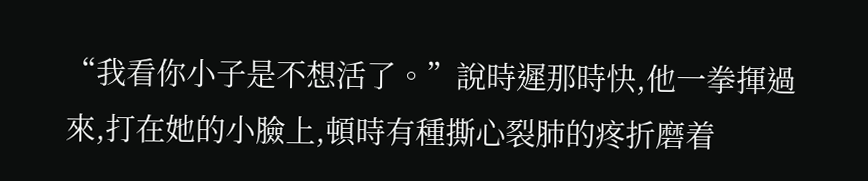“我看你小子是不想活了。”說時遲那時快,他一拳揮過來,打在她的小臉上,頓時有種撕心裂肺的疼折磨着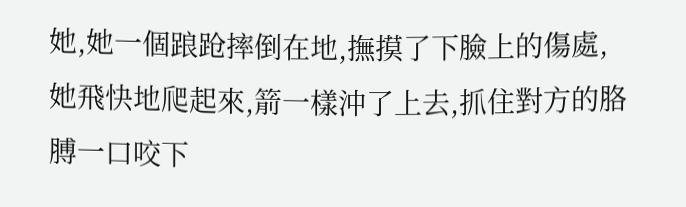她,她一個踉跄摔倒在地,撫摸了下臉上的傷處,她飛快地爬起來,箭一樣沖了上去,抓住對方的胳膊一口咬下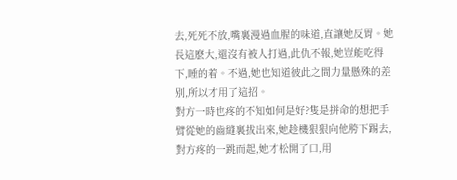去,死死不放,嘴裏漫過血腥的味道,直讓她反胃。她長這麽大,還沒有被人打過,此仇不報,她豈能吃得下,睡的着。不過,她也知道彼此之間力量懸殊的差别,所以才用了這招。
對方一時也疼的不知如何是好?隻是拼命的想把手臂從她的齒縫裏拔出來,她趁機狠狠向他胯下踢去,對方疼的一跳而起,她才松開了口,用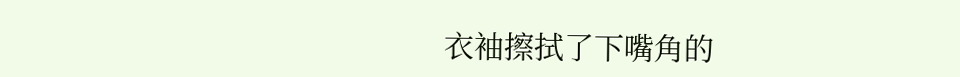衣袖擦拭了下嘴角的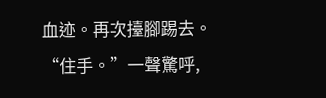血迹。再次擡腳踢去。
“住手。”一聲驚呼,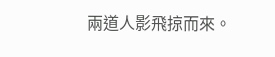兩道人影飛掠而來。